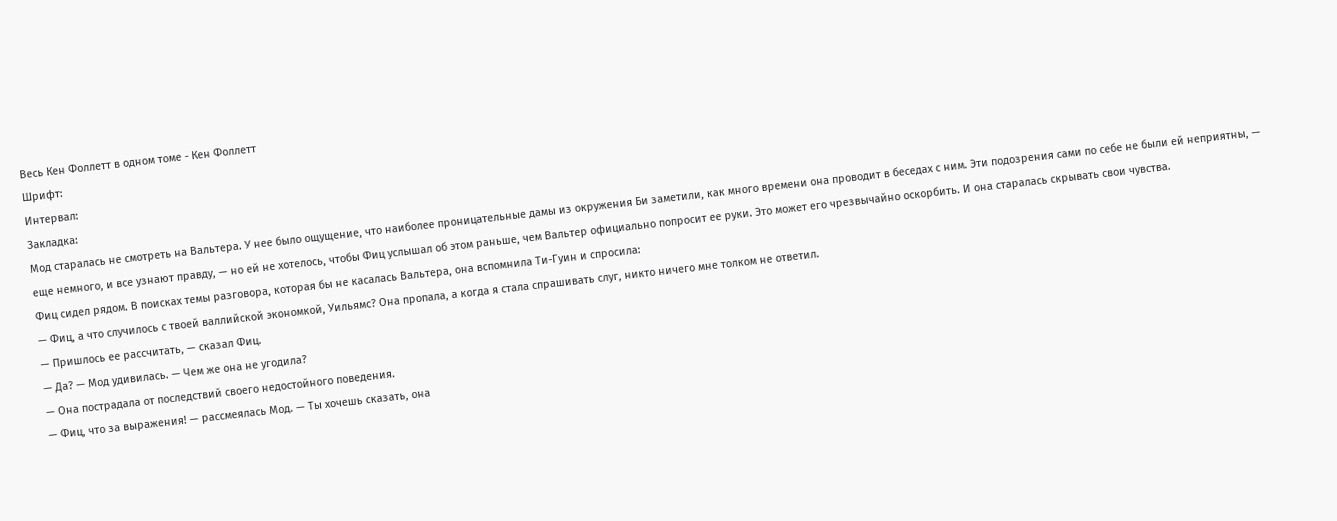Весь Кен Фоллетт в одном томе - Кен Фоллетт
Шрифт:
Интервал:
Закладка:
Мод старалась не смотреть на Вальтера. У нее было ощущение, что наиболее проницательные дамы из окружения Би заметили, как много времени она проводит в беседах с ним. Эти подозрения сами по себе не были ей неприятны, — еще немного, и все узнают правду, — но ей не хотелось, чтобы Фиц услышал об этом раньше, чем Вальтер официально попросит ее руки. Это может его чрезвычайно оскорбить. И она старалась скрывать свои чувства.
Фиц сидел рядом. В поисках темы разговора, которая бы не касалась Вальтера, она вспомнила Ти-Гуин и спросила:
— Фиц, а что случилось с твоей валлийской экономкой, Уильямс? Она пропала, а когда я стала спрашивать слуг, никто ничего мне толком не ответил.
— Пришлось ее рассчитать, — сказал Фиц.
— Да? — Мод удивилась. — Чем же она не угодила?
— Она пострадала от последствий своего недостойного поведения.
— Фиц, что за выражения! — рассмеялась Мод. — Ты хочешь сказать, она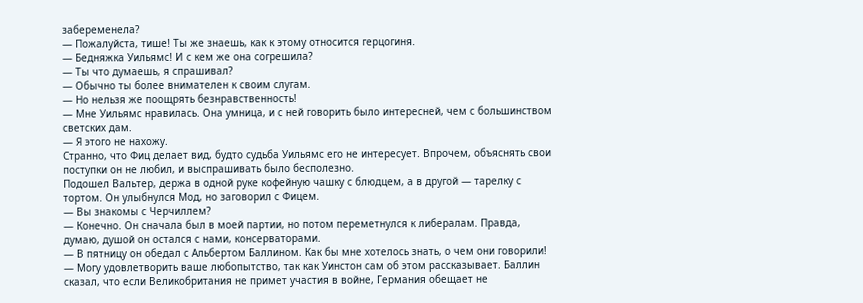забеременела?
— Пожалуйста, тише! Ты же знаешь, как к этому относится герцогиня.
— Бедняжка Уильямс! И с кем же она согрешила?
— Ты что думаешь, я спрашивал?
— Обычно ты более внимателен к своим слугам.
— Но нельзя же поощрять безнравственность!
— Мне Уильямс нравилась. Она умница, и с ней говорить было интересней, чем с большинством светских дам.
— Я этого не нахожу.
Странно, что Фиц делает вид, будто судьба Уильямс его не интересует. Впрочем, объяснять свои поступки он не любил, и выспрашивать было бесполезно.
Подошел Вальтер, держа в одной руке кофейную чашку с блюдцем, а в другой — тарелку с тортом. Он улыбнулся Мод, но заговорил с Фицем.
— Вы знакомы с Черчиллем?
— Конечно. Он сначала был в моей партии, но потом переметнулся к либералам. Правда, думаю, душой он остался с нами, консерваторами.
— В пятницу он обедал с Альбертом Баллином. Как бы мне хотелось знать, о чем они говорили!
— Могу удовлетворить ваше любопытство, так как Уинстон сам об этом рассказывает. Баллин сказал, что если Великобритания не примет участия в войне, Германия обещает не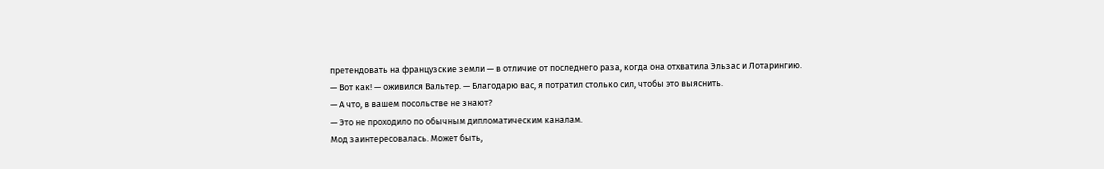претендовать на французские земли — в отличие от последнего раза, когда она отхватила Эльзас и Лотарингию.
— Вот как! — оживился Вальтер. — Благодарю вас, я потратил столько сил, чтобы это выяснить.
— А что, в вашем посольстве не знают?
— Это не проходило по обычным дипломатическим каналам.
Мод заинтересовалась. Может быть,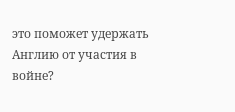это поможет удержать Англию от участия в войне?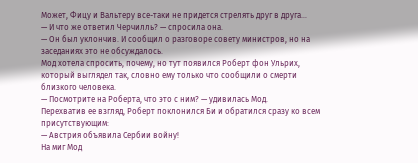Может, Фицу и Вальтеру все-таки не придется стрелять друг в друга…
— И что же ответил Черчилль? — спросила она.
— Он был уклончив. И сообщил о разговоре совету министров, но на заседаниях это не обсуждалось.
Мод хотела спросить, почему, но тут появился Роберт фон Ульрих, который выглядел так, словно ему только что сообщили о смерти близкого человека.
— Посмотрите на Роберта, что это с ним? — удивилась Мод.
Перехватив ее взгляд, Роберт поклонился Би и обратился сразу ко всем присутствующим:
— Австрия объявила Сербии войну!
На миг Мод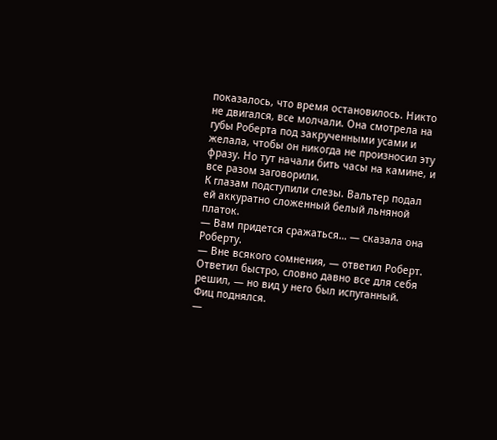показалось, что время остановилось. Никто не двигался, все молчали. Она смотрела на губы Роберта под закрученными усами и желала, чтобы он никогда не произносил эту фразу. Но тут начали бить часы на камине, и все разом заговорили.
К глазам подступили слезы. Вальтер подал ей аккуратно сложенный белый льняной платок.
— Вам придется сражаться… — сказала она Роберту.
— Вне всякого сомнения, — ответил Роберт. Ответил быстро, словно давно все для себя решил, — но вид у него был испуганный.
Фиц поднялся.
—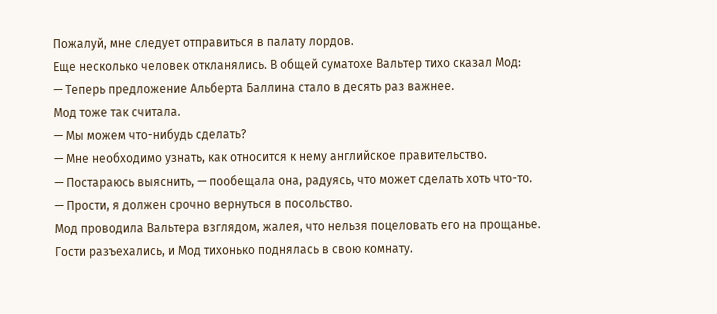Пожалуй, мне следует отправиться в палату лордов.
Еще несколько человек откланялись. В общей суматохе Вальтер тихо сказал Мод:
— Теперь предложение Альберта Баллина стало в десять раз важнее.
Мод тоже так считала.
— Мы можем что-нибудь сделать?
— Мне необходимо узнать, как относится к нему английское правительство.
— Постараюсь выяснить, — пообещала она, радуясь, что может сделать хоть что-то.
— Прости, я должен срочно вернуться в посольство.
Мод проводила Вальтера взглядом, жалея, что нельзя поцеловать его на прощанье.
Гости разъехались, и Мод тихонько поднялась в свою комнату.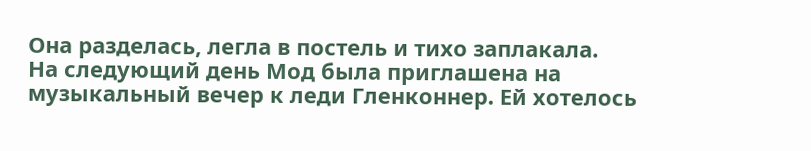Она разделась, легла в постель и тихо заплакала.
На следующий день Мод была приглашена на музыкальный вечер к леди Гленконнер. Ей хотелось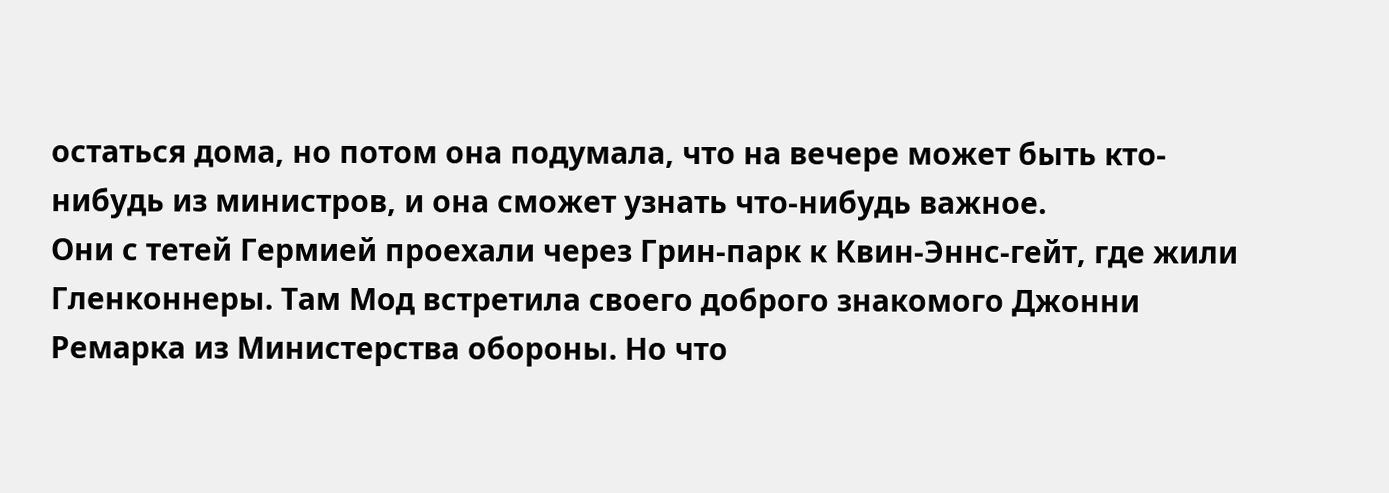остаться дома, но потом она подумала, что на вечере может быть кто-нибудь из министров, и она сможет узнать что-нибудь важное.
Они с тетей Гермией проехали через Грин-парк к Квин-Эннс-гейт, где жили Гленконнеры. Там Мод встретила своего доброго знакомого Джонни Ремарка из Министерства обороны. Но что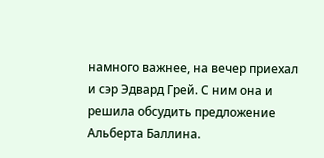намного важнее, на вечер приехал и сэр Эдвард Грей. С ним она и решила обсудить предложение Альберта Баллина.